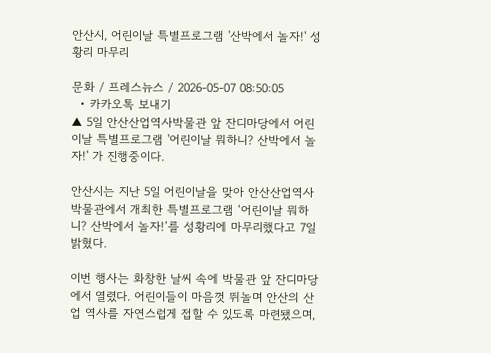안산시, 어린이날 특별프로그램 '산박에서 놀자!' 성황리 마무리

문화 / 프레스뉴스 / 2026-05-07 08:50:05
  • 카카오톡 보내기
▲ 5일 안산산업역사박물관 앞 잔디마당에서 어린이날 특별프로그램 '어린이날 뭐하니? 산박에서 놀자!' 가 진행중이다.

안산시는 지난 5일 어린이날을 맞아 안산산업역사박물관에서 개최한 특별프로그램 ‘어린이날 뭐하니? 산박에서 놀자!’를 성황리에 마무리했다고 7일 밝혔다.

이번 행사는 화창한 날씨 속에 박물관 앞 잔디마당에서 열렸다. 어린이들이 마음껏 뛰놀며 안산의 산업 역사를 자연스럽게 접할 수 있도록 마련됐으며,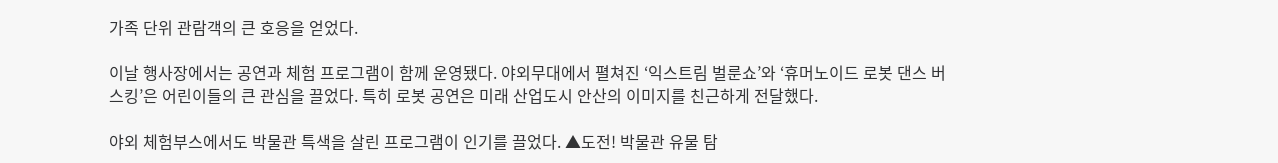가족 단위 관람객의 큰 호응을 얻었다.

이날 행사장에서는 공연과 체험 프로그램이 함께 운영됐다. 야외무대에서 펼쳐진 ‘익스트림 벌룬쇼’와 ‘휴머노이드 로봇 댄스 버스킹’은 어린이들의 큰 관심을 끌었다. 특히 로봇 공연은 미래 산업도시 안산의 이미지를 친근하게 전달했다.

야외 체험부스에서도 박물관 특색을 살린 프로그램이 인기를 끌었다. ▲도전! 박물관 유물 탐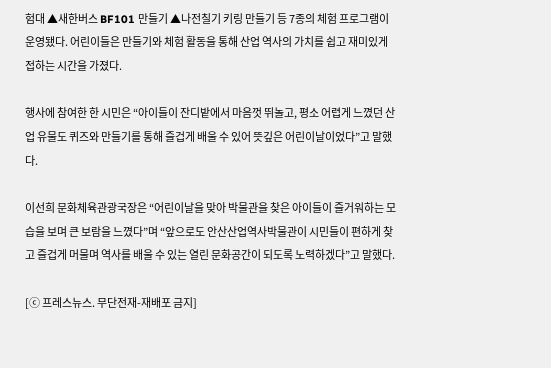험대 ▲새한버스 BF101 만들기 ▲나전칠기 키링 만들기 등 7종의 체험 프로그램이 운영됐다. 어린이들은 만들기와 체험 활동을 통해 산업 역사의 가치를 쉽고 재미있게 접하는 시간을 가졌다.

행사에 참여한 한 시민은 “아이들이 잔디밭에서 마음껏 뛰놀고, 평소 어렵게 느꼈던 산업 유물도 퀴즈와 만들기를 통해 즐겁게 배울 수 있어 뜻깊은 어린이날이었다”고 말했다.

이선희 문화체육관광국장은 “어린이날을 맞아 박물관을 찾은 아이들이 즐거워하는 모습을 보며 큰 보람을 느꼈다”며 “앞으로도 안산산업역사박물관이 시민들이 편하게 찾고 즐겁게 머물며 역사를 배울 수 있는 열린 문화공간이 되도록 노력하겠다”고 말했다.

[ⓒ 프레스뉴스. 무단전재-재배포 금지]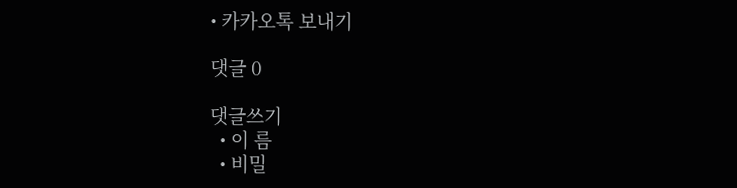• 카카오톡 보내기

댓글 0

댓글쓰기
  • 이 름
  • 비밀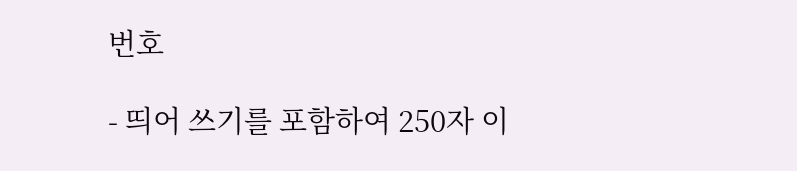번호

- 띄어 쓰기를 포함하여 250자 이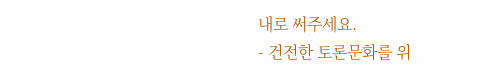내로 써주세요.
- 건전한 토론문화를 위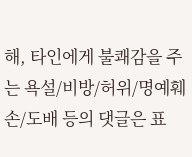해, 타인에게 불쾌감을 주는 욕설/비방/허위/명예훼손/도배 등의 댓글은 표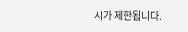시가 제한됩니다.